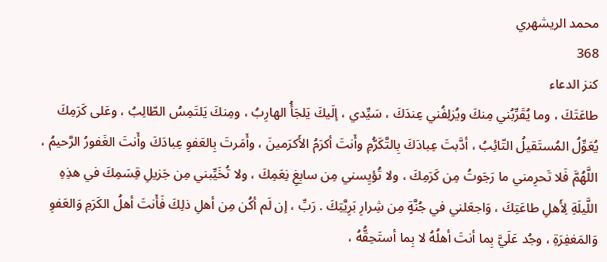محمد الريشهري
368
كنز الدعاء
طاعَتَكَ ، وما يُقَرِّبُني مِنكَ ويُزلِفُني عِندَكَ ، سَيِّدي ، إلَيكَ يَلجَأُ الهارِبُ ، ومِنكَ يَلتَمِسُ الطّالِبُ ، وعَلى كَرَمِكَ يُعَوِّلُ المُستَقيلُ التّائِبُ ، أدَّبتَ عِبادَكَ بِالتَّكَرُّمِ وأَنتَ أكرَمُ الأَكرَمينَ ، وأَمَرتَ بِالعَفوِ عِبادَكَ وأَنتَ الغَفورُ الرَّحيمُ ، اللَّهُمَّ فَلا تَحرِمني ما رَجَوتُ مِن كَرَمِكَ ، ولا تُؤيِسني مِن سابِغِ نِعَمِكَ ، ولا تُخَيِّبني مِن جَزيلِ قِسَمِكَ في هذِهِ اللَّيلَةِ لِأَهلِ طاعَتِكَ ، وَاجعَلني في جُنَّةٍ مِن شِرارِ بَرِيَّتِكَ . رَبِّ ، إن لَم أكُن مِن أهلِ ذلِكَ فَأَنتَ أهلُ الكَرَمِ وَالعَفوِ وَالمَغفِرَةِ ، وجُد عَلَيَّ بِما أنتَ أهلُهُ لا بِما أستَحِقُّهُ ،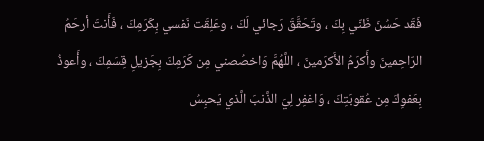فَقَد حَسُنَ ظَنّي بِكَ ، وتَحَقَّقَ رَجائي لَكَ ، وعَلِقَت نَفسي بِكَرَمِكَ ، فَأَنتَ أرحَمُ الرّاحِمينَ وأَكرَمُ الأَكرَمينَ ، اللَّهُمَّ وَاخصُصني مِن كَرَمِكَ بِجَزيلِ قِسَمِكَ ، وأَعوذُ بِعَفوِكَ مِن عُقوبَتِكَ ، وَاغفِر لِيَ الذَّنبَ الَّذي يَحبِسُ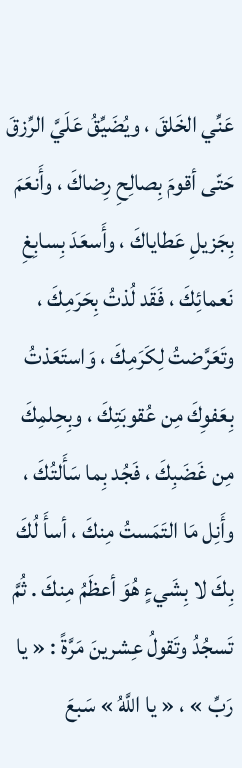عَنِّي الخَلقَ ، ويُضَيِّقُ عَلَيَّ الرِّزقَ حَتّى أقومَ بِصالِحِ رِضاكَ ، وأَنعَمَ بِجَزيلِ عَطاياكَ ، وأَسعَدَ بِسابِغِ نَعمائِكَ ، فَقَد لُذتُ بِحَرَمِكَ ، وتَعَرَّضتُ لِكَرَمِكَ ، وَاستَعَذتُ بِعَفوِكَ مِن عُقوبَتِكَ ، وبِحِلمِكَ مِن غَضَبِكَ ، فَجُد بِما سَأَلتُكَ ، وأَنِل مَا التَمَستُ مِنكَ ، أسأَ لُكَ بِكَ لا بِشَيءٍ هُوَ أعظَمُ مِنكَ . ثُمَّ تَسجُدُ وتَقولُ عِشرينَ مَرَّةً : « يا رَبِّ » ، « يا اللَّهُ » سَبعَ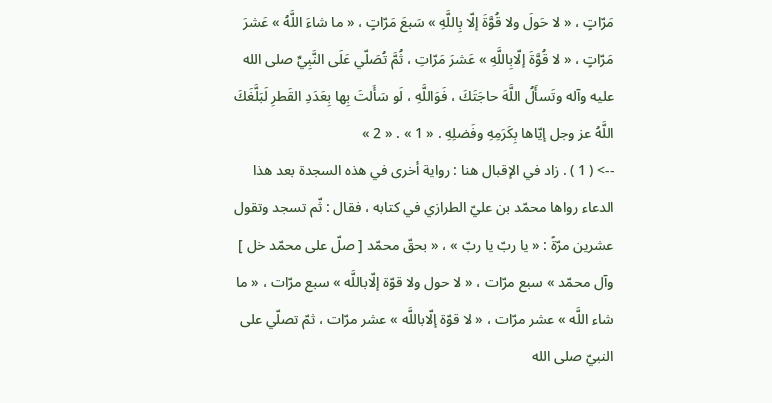مَرّاتٍ ، « لا حَولَ ولا قُوَّةَ إلّا بِاللَّهِ » سَبعَ مَرّاتٍ ، « ما شاءَ اللَّهُ » عَشرَ مَرّاتٍ ، « لا قُوَّةَ إلّابِاللَّهِ » عَشرَ مَرّاتِ ، ثُمَّ تُصَلّي عَلَى النَّبِيِّ صلى الله عليه وآله وتَسأَلُ اللَّهَ حاجَتَكَ ، فَوَاللَّهِ ، لَو سَأَلتَ بِها بِعَدَدِ القَطرِ لَبَلَّغَكَ اللَّهُ عز وجل إيّاها بِكَرَمِهِ وفَضلِهِ . « 1 » . « 2 »
--> ( 1 ) . زاد في الإقبال هنا : رواية أخرى في هذه السجدة بعد هذا الدعاء رواها محمّد بن عليّ الطرازي في كتابه ، فقال : ثّم تسجد وتقول عشرين مرّةً : « يا ربّ يا ربّ » ، « بحقّ محمّد [ صلّ على محمّد خل ] وآل محمّد » سبع مرّات ، « لا حول ولا قوّة إلّاباللَّه » سبع مرّات ، « ما شاء اللَّه » عشر مرّات ، « لا قوّة إلّاباللَّه » عشر مرّات ، ثمّ تصلّي على النبيّ صلى الله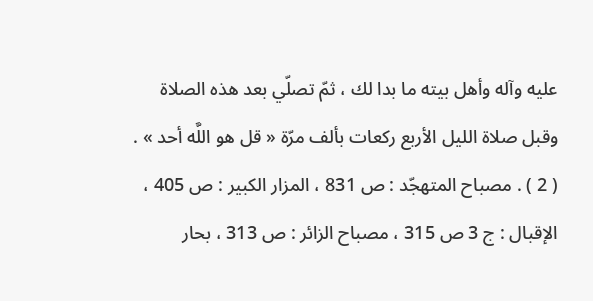عليه وآله وأهل بيته ما بدا لك ، ثمّ تصلّي بعد هذه الصلاة وقبل صلاة الليل الأربع ركعات بألف مرّة « قل هو اللَّه أحد » . ( 2 ) . مصباح المتهجّد : ص 831 ، المزار الكبير : ص 405 ، الإقبال : ج 3 ص 315 ، مصباح الزائر : ص 313 ، بحار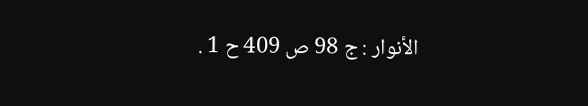الأنوار : ج 98 ص 409 ح 1 .